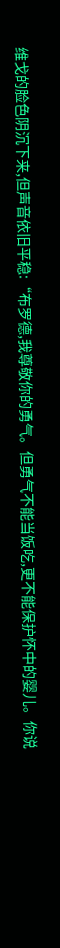维戈的脸色阴沉下来,但声音依旧平稳:“布罗德,我尊敬你的勇气。但勇气不能当饭吃,更不能保护怀中的婴儿。你说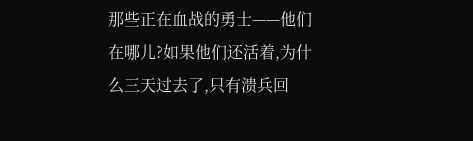那些正在血战的勇士——他们在哪儿?如果他们还活着,为什么三天过去了,只有溃兵回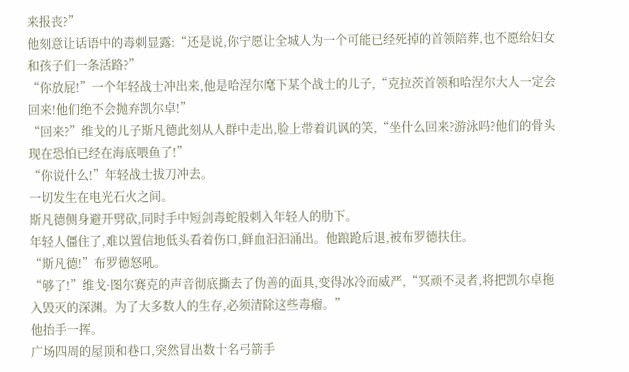来报丧?”
他刻意让话语中的毒刺显露:“还是说,你宁愿让全城人为一个可能已经死掉的首领陪葬,也不愿给妇女和孩子们一条活路?”
“你放屁!”一个年轻战士冲出来,他是哈涅尔麾下某个战士的儿子,“克拉茨首领和哈涅尔大人一定会回来!他们绝不会抛弃凯尔卓!”
“回来?”维戈的儿子斯凡德此刻从人群中走出,脸上带着讥讽的笑,“坐什么回来?游泳吗?他们的骨头现在恐怕已经在海底喂鱼了!”
“你说什么!”年轻战士拔刀冲去。
一切发生在电光石火之间。
斯凡德侧身避开劈砍,同时手中短剑毒蛇般刺入年轻人的肋下。
年轻人僵住了,难以置信地低头看着伤口,鲜血汩汩涌出。他踉跄后退,被布罗德扶住。
“斯凡德!”布罗德怒吼。
“够了!”维戈·图尔赛克的声音彻底撕去了伪善的面具,变得冰冷而威严,“冥顽不灵者,将把凯尔卓拖入毁灭的深渊。为了大多数人的生存,必须清除这些毒瘤。”
他抬手一挥。
广场四周的屋顶和巷口,突然冒出数十名弓箭手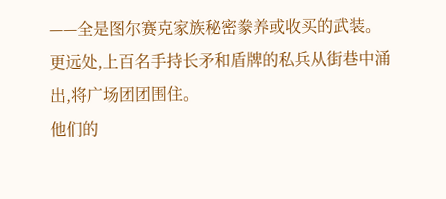——全是图尔赛克家族秘密豢养或收买的武装。
更远处,上百名手持长矛和盾牌的私兵从街巷中涌出,将广场团团围住。
他们的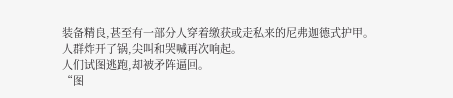装备精良,甚至有一部分人穿着缴获或走私来的尼弗迦德式护甲。
人群炸开了锅,尖叫和哭喊再次响起。
人们试图逃跑,却被矛阵逼回。
“图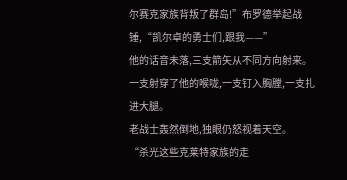尔赛克家族背叛了群岛!”布罗德举起战锤,“凯尔卓的勇士们,跟我——”
他的话音未落,三支箭矢从不同方向射来。
一支射穿了他的喉咙,一支钉入胸膛,一支扎进大腿。
老战士轰然倒地,独眼仍怒视着天空。
“杀光这些克莱特家族的走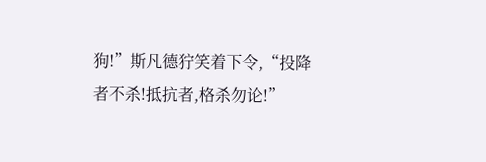狗!”斯凡德狞笑着下令,“投降者不杀!抵抗者,格杀勿论!”